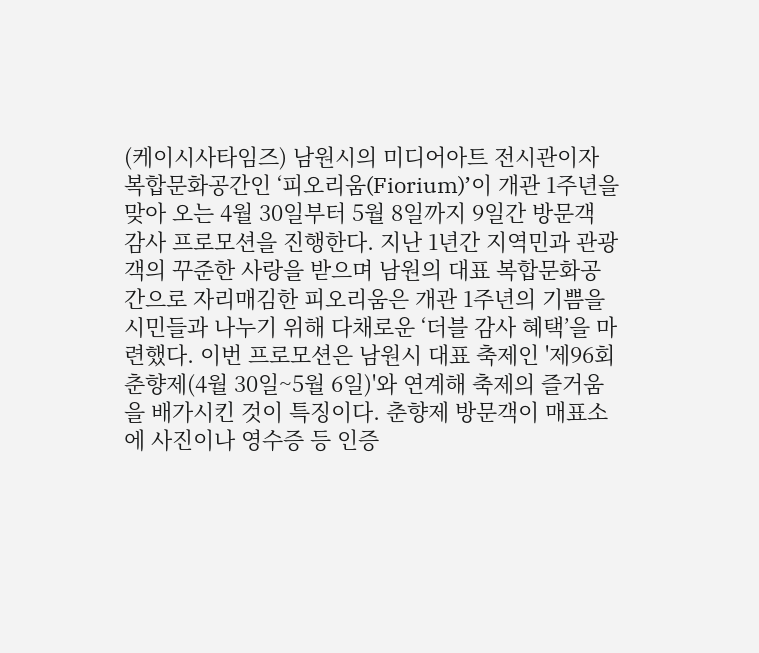(케이시사타임즈) 남원시의 미디어아트 전시관이자 복합문화공간인 ‘피오리움(Fiorium)’이 개관 1주년을 맞아 오는 4월 30일부터 5월 8일까지 9일간 방문객 감사 프로모션을 진행한다. 지난 1년간 지역민과 관광객의 꾸준한 사랑을 받으며 남원의 대표 복합문화공간으로 자리매김한 피오리움은 개관 1주년의 기쁨을 시민들과 나누기 위해 다채로운 ‘더블 감사 혜택’을 마련했다. 이번 프로모션은 남원시 대표 축제인 '제96회 춘향제(4월 30일~5월 6일)'와 연계해 축제의 즐거움을 배가시킨 것이 특징이다. 춘향제 방문객이 매표소에 사진이나 영수증 등 인증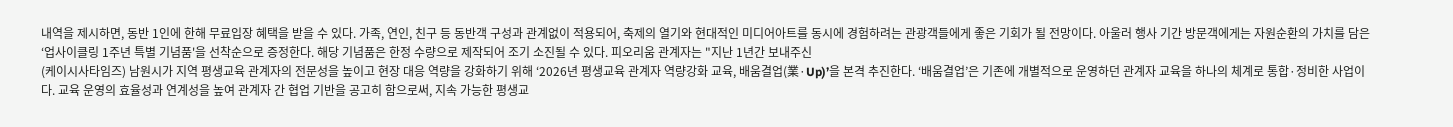내역을 제시하면, 동반 1인에 한해 무료입장 혜택을 받을 수 있다. 가족, 연인, 친구 등 동반객 구성과 관계없이 적용되어, 축제의 열기와 현대적인 미디어아트를 동시에 경험하려는 관광객들에게 좋은 기회가 될 전망이다. 아울러 행사 기간 방문객에게는 자원순환의 가치를 담은 ‘업사이클링 1주년 특별 기념품'을 선착순으로 증정한다. 해당 기념품은 한정 수량으로 제작되어 조기 소진될 수 있다. 피오리움 관계자는 "지난 1년간 보내주신
(케이시사타임즈) 남원시가 지역 평생교육 관계자의 전문성을 높이고 현장 대응 역량을 강화하기 위해 ‘2026년 평생교육 관계자 역량강화 교육, 배움결업(業·Up)’을 본격 추진한다. ‘배움결업’은 기존에 개별적으로 운영하던 관계자 교육을 하나의 체계로 통합·정비한 사업이다. 교육 운영의 효율성과 연계성을 높여 관계자 간 협업 기반을 공고히 함으로써, 지속 가능한 평생교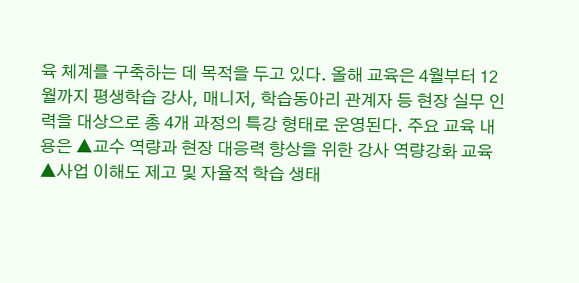육 체계를 구축하는 데 목적을 두고 있다. 올해 교육은 4월부터 12월까지 평생학습 강사, 매니저, 학습동아리 관계자 등 현장 실무 인력을 대상으로 총 4개 과정의 특강 형태로 운영된다. 주요 교육 내용은 ▲교수 역량과 현장 대응력 향상을 위한 강사 역량강화 교육 ▲사업 이해도 제고 및 자율적 학습 생태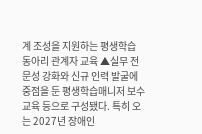계 조성을 지원하는 평생학습 동아리 관계자 교육 ▲실무 전문성 강화와 신규 인력 발굴에 중점을 둔 평생학습매니저 보수교육 등으로 구성됐다. 특히 오는 2027년 장애인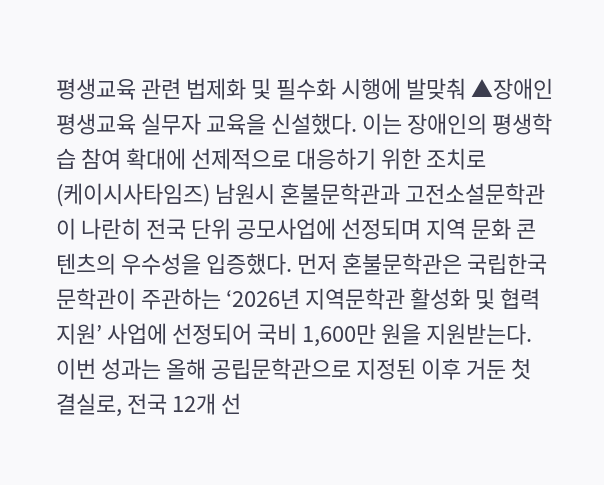평생교육 관련 법제화 및 필수화 시행에 발맞춰 ▲장애인 평생교육 실무자 교육을 신설했다. 이는 장애인의 평생학습 참여 확대에 선제적으로 대응하기 위한 조치로
(케이시사타임즈) 남원시 혼불문학관과 고전소설문학관이 나란히 전국 단위 공모사업에 선정되며 지역 문화 콘텐츠의 우수성을 입증했다. 먼저 혼불문학관은 국립한국문학관이 주관하는 ‘2026년 지역문학관 활성화 및 협력지원’ 사업에 선정되어 국비 1,600만 원을 지원받는다. 이번 성과는 올해 공립문학관으로 지정된 이후 거둔 첫 결실로, 전국 12개 선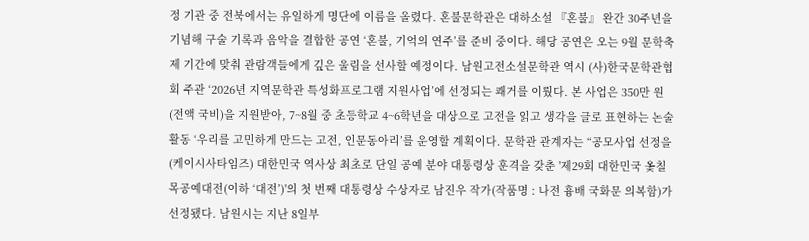정 기관 중 전북에서는 유일하게 명단에 이름을 올렸다. 혼불문학관은 대하소설 『혼불』 완간 30주년을 기념해 구술 기록과 음악을 결합한 공연 ‘혼불, 기억의 연주’를 준비 중이다. 해당 공연은 오는 9월 문학축제 기간에 맞춰 관람객들에게 깊은 울림을 선사할 예정이다. 남원고전소설문학관 역시 (사)한국문학관협회 주관 ‘2026년 지역문학관 특성화프로그램 지원사업’에 선정되는 쾌거를 이뤘다. 본 사업은 350만 원(전액 국비)을 지원받아, 7~8월 중 초등학교 4~6학년을 대상으로 고전을 읽고 생각을 글로 표현하는 논술 활동 ‘우리를 고민하게 만드는 고전, 인문동아리’를 운영할 계획이다. 문학관 관계자는 “공모사업 선정을
(케이시사타임즈) 대한민국 역사상 최초로 단일 공예 분야 대통령상 훈격을 갖춘 '제29회 대한민국 옻칠 목공예대전(이하 ‘대전’)'의 첫 번째 대통령상 수상자로 남진우 작가(작품명 : 나전 흉배 국화문 의복함)가 선정됐다. 남원시는 지난 8일부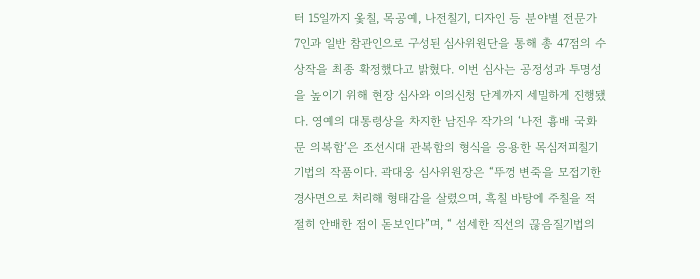터 15일까지 옻칠, 목공예, 나전칠기, 디자인 등 분야별 전문가 7인과 일반 참관인으로 구성된 심사위원단을 통해 총 47점의 수상작을 최종 확정했다고 밝혔다. 이번 심사는 공정성과 투명성을 높이기 위해 현장 심사와 이의신청 단계까지 세밀하게 진행됐다. 영예의 대통령상을 차지한 남진우 작가의 ‘나전 흉배 국화문 의복함‘은 조선시대 관복함의 형식을 응용한 목심저피칠기 기법의 작품이다. 곽대웅 심사위원장은 “뚜껑 변죽을 모접기한 경사면으로 처리해 형태감을 살렸으며, 흑칠 바탕에 주칠을 적절히 안배한 점이 돋보인다”며, “ 섬세한 직선의 끊음질기법의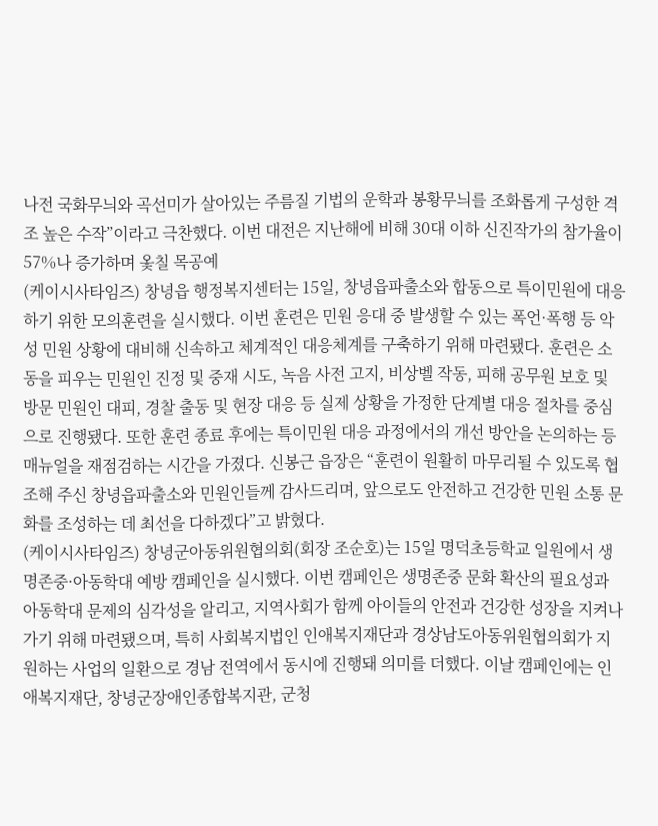나전 국화무늬와 곡선미가 살아있는 주름질 기법의 운학과 봉황무늬를 조화롭게 구성한 격조 높은 수작”이라고 극찬했다. 이번 대전은 지난해에 비해 30대 이하 신진작가의 참가율이 57%나 증가하며 옻칠 목공예
(케이시사타임즈) 창녕읍 행정복지센터는 15일, 창녕읍파출소와 합동으로 특이민원에 대응하기 위한 모의훈련을 실시했다. 이번 훈련은 민원 응대 중 발생할 수 있는 폭언·폭행 등 악성 민원 상황에 대비해 신속하고 체계적인 대응체계를 구축하기 위해 마련됐다. 훈련은 소동을 피우는 민원인 진정 및 중재 시도, 녹음 사전 고지, 비상벨 작동, 피해 공무원 보호 및 방문 민원인 대피, 경찰 출동 및 현장 대응 등 실제 상황을 가정한 단계별 대응 절차를 중심으로 진행됐다. 또한 훈련 종료 후에는 특이민원 대응 과정에서의 개선 방안을 논의하는 등 매뉴얼을 재점검하는 시간을 가졌다. 신봉근 읍장은 “훈련이 원활히 마무리될 수 있도록 협조해 주신 창녕읍파출소와 민원인들께 감사드리며, 앞으로도 안전하고 건강한 민원 소통 문화를 조성하는 데 최선을 다하겠다”고 밝혔다.
(케이시사타임즈) 창녕군아동위원협의회(회장 조순호)는 15일 명덕초등학교 일원에서 생명존중·아동학대 예방 캠페인을 실시했다. 이번 캠페인은 생명존중 문화 확산의 필요성과 아동학대 문제의 심각성을 알리고, 지역사회가 함께 아이들의 안전과 건강한 성장을 지켜나가기 위해 마련됐으며, 특히 사회복지법인 인애복지재단과 경상남도아동위원협의회가 지원하는 사업의 일환으로 경남 전역에서 동시에 진행돼 의미를 더했다. 이날 캠페인에는 인애복지재단, 창녕군장애인종합복지관, 군청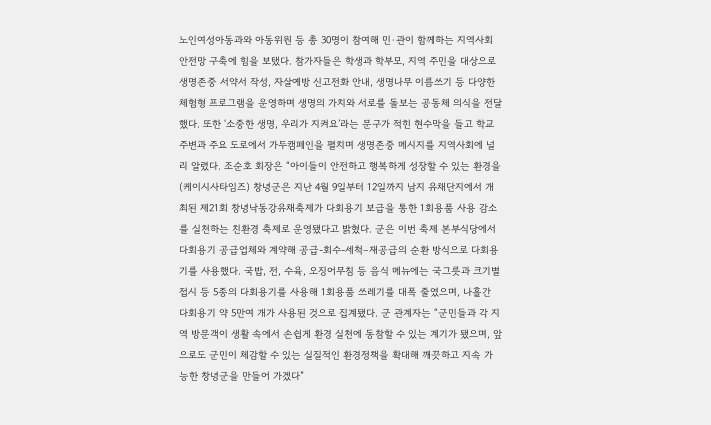노인여성아동과와 아동위원 등 총 30명이 참여해 민·관이 함께하는 지역사회 안전망 구축에 힘을 보탰다. 참가자들은 학생과 학부모, 지역 주민을 대상으로 생명존중 서약서 작성, 자살예방 신고전화 안내, 생명나무 이름쓰기 등 다양한 체험형 프로그램을 운영하며 생명의 가치와 서로를 돌보는 공동체 의식을 전달했다. 또한 ‘소중한 생명, 우리가 지켜요’라는 문구가 적힌 현수막을 들고 학교 주변과 주요 도로에서 가두캠페인을 펼치며 생명존중 메시지를 지역사회에 널리 알렸다. 조순호 회장은 “아이들이 안전하고 행복하게 성장할 수 있는 환경을
(케이시사타임즈) 창녕군은 지난 4월 9일부터 12일까지 남지 유채단지에서 개최된 제21회 창녕낙동강유채축제가 다회용기 보급을 통한 1회용품 사용 감소를 실천하는 친환경 축제로 운영됐다고 밝혔다. 군은 이번 축제 본부식당에서 다회용기 공급업체와 계약해 공급-회수-세척–재공급의 순환 방식으로 다회용기를 사용했다. 국밥, 전, 수육, 오징어무침 등 음식 메뉴에는 국그릇과 크기별 접시 등 5종의 다회용기를 사용해 1회용품 쓰레기를 대폭 줄였으며, 나흘간 다회용기 약 5만여 개가 사용된 것으로 집계됐다. 군 관계자는 “군민들과 각 지역 방문객이 생활 속에서 손쉽게 환경 실천에 동참할 수 있는 계기가 됐으며, 앞으로도 군민이 체감할 수 있는 실질적인 환경정책을 확대해 깨끗하고 지속 가능한 창녕군을 만들어 가겠다”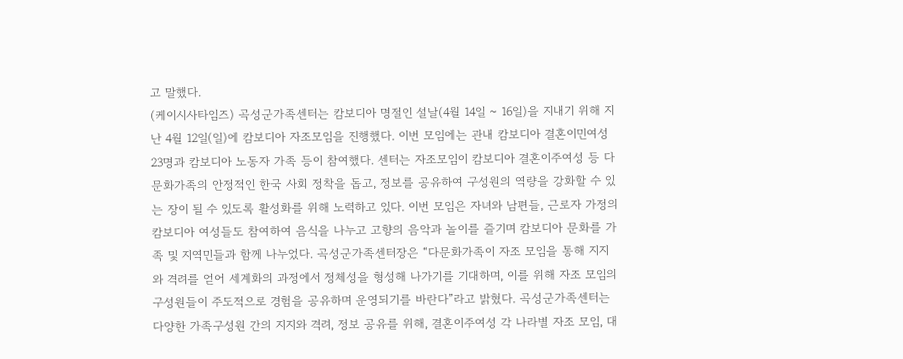고 말했다.
(케이시사타임즈) 곡성군가족센터는 캄보디아 명절인 설날(4월 14일 ~ 16일)을 지내기 위해 지난 4월 12일(일)에 캄보디아 자조모임을 진행했다. 이번 모임에는 관내 캄보디아 결혼이민여성 23명과 캄보디아 노동자 가족 등이 참여했다. 센터는 자조모임이 캄보디아 결혼이주여성 등 다문화가족의 안정적인 한국 사회 정착을 돕고, 정보를 공유하여 구성원의 역량을 강화할 수 있는 장이 될 수 있도록 활성화를 위해 노력하고 있다. 이번 모임은 자녀와 남편들, 근로자 가정의 캄보디아 여성들도 참여하여 음식을 나누고 고향의 음악과 놀이를 즐기며 캄보디아 문화를 가족 및 지역민들과 함께 나누었다. 곡성군가족센터장은 “다문화가족이 자조 모임을 통해 지지와 격려를 얻어 세계화의 과정에서 정체성을 형성해 나가기를 기대하며, 이를 위해 자조 모임의 구성원들이 주도적으로 경험을 공유하며 운영되기를 바란다”라고 밝혔다. 곡성군가족센터는 다양한 가족구성원 간의 지지와 격려, 정보 공유를 위해, 결혼이주여성 각 나라별 자조 모임, 대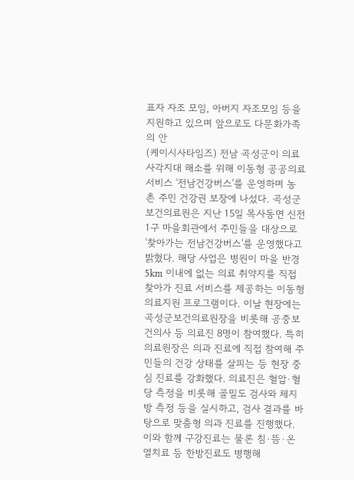표자 자조 모임, 아버지 자조모임 등을 지원하고 있으며 앞으로도 다문화가족의 안
(케이시사타임즈) 전남 곡성군이 의료 사각지대 해소를 위해 이동형 공공의료 서비스 ‘전남건강버스’를 운영하며 농촌 주민 건강권 보장에 나섰다. 곡성군보건의료원은 지난 15일 목사동면 신전1구 마을회관에서 주민들을 대상으로 ‘찾아가는 전남건강버스’를 운영했다고 밝혔다. 해당 사업은 병원이 마을 반경 5km 이내에 없는 의료 취약지를 직접 찾아가 진료 서비스를 제공하는 이동형 의료지원 프로그램이다. 이날 현장에는 곡성군보건의료원장을 비롯해 공중보건의사 등 의료진 8명이 참여했다. 특히 의료원장은 의과 진료에 직접 참여해 주민들의 건강 상태를 살피는 등 현장 중심 진료를 강화했다. 의료진은 혈압·혈당 측정을 비롯해 골밀도 검사와 체지방 측정 등을 실시하고, 검사 결과를 바탕으로 맞춤형 의과 진료를 진행했다. 이와 함께 구강진료는 물론 침·뜸·온열치료 등 한방진료도 병행해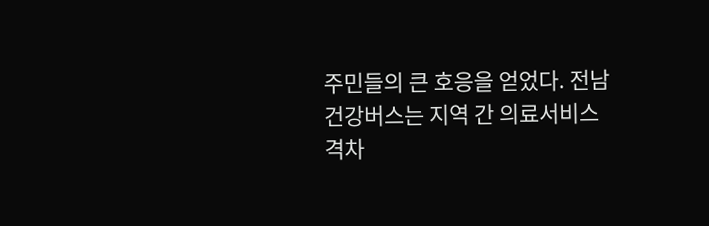주민들의 큰 호응을 얻었다. 전남건강버스는 지역 간 의료서비스 격차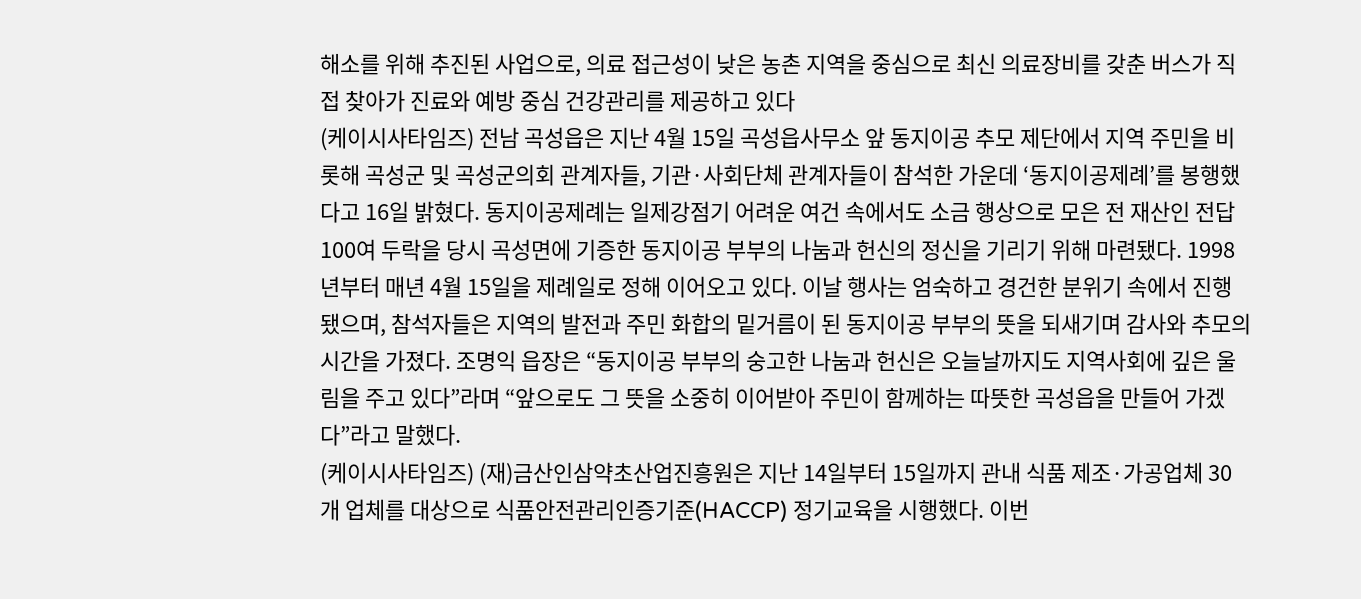해소를 위해 추진된 사업으로, 의료 접근성이 낮은 농촌 지역을 중심으로 최신 의료장비를 갖춘 버스가 직접 찾아가 진료와 예방 중심 건강관리를 제공하고 있다
(케이시사타임즈) 전남 곡성읍은 지난 4월 15일 곡성읍사무소 앞 동지이공 추모 제단에서 지역 주민을 비롯해 곡성군 및 곡성군의회 관계자들, 기관·사회단체 관계자들이 참석한 가운데 ‘동지이공제례’를 봉행했다고 16일 밝혔다. 동지이공제례는 일제강점기 어려운 여건 속에서도 소금 행상으로 모은 전 재산인 전답 100여 두락을 당시 곡성면에 기증한 동지이공 부부의 나눔과 헌신의 정신을 기리기 위해 마련됐다. 1998년부터 매년 4월 15일을 제례일로 정해 이어오고 있다. 이날 행사는 엄숙하고 경건한 분위기 속에서 진행됐으며, 참석자들은 지역의 발전과 주민 화합의 밑거름이 된 동지이공 부부의 뜻을 되새기며 감사와 추모의 시간을 가졌다. 조명익 읍장은 “동지이공 부부의 숭고한 나눔과 헌신은 오늘날까지도 지역사회에 깊은 울림을 주고 있다”라며 “앞으로도 그 뜻을 소중히 이어받아 주민이 함께하는 따뜻한 곡성읍을 만들어 가겠다”라고 말했다.
(케이시사타임즈) (재)금산인삼약초산업진흥원은 지난 14일부터 15일까지 관내 식품 제조·가공업체 30개 업체를 대상으로 식품안전관리인증기준(HACCP) 정기교육을 시행했다. 이번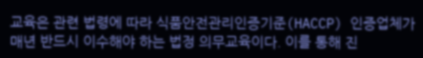교육은 관련 법령에 따라 식품안전관리인증기준(HACCP) 인증업체가 매년 반드시 이수해야 하는 법정 의무교육이다. 이를 통해 진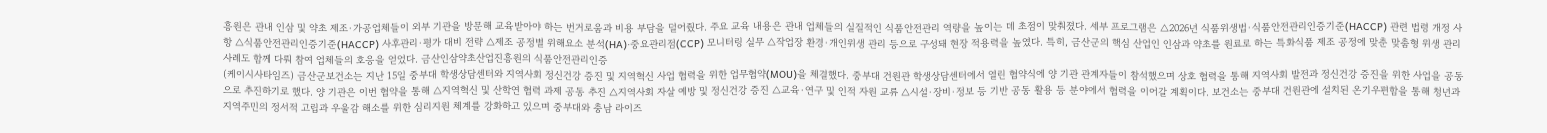흥원은 관내 인삼 및 약초 제조·가공업체들이 외부 기관을 방문해 교육받아야 하는 번거로움과 비용 부담을 덜어줬다. 주요 교육 내용은 관내 업체들의 실질적인 식품안전관리 역량을 높이는 데 초점이 맞춰졌다. 세부 프로그램은 △2026년 식품위생법·식품안전관리인증기준(HACCP) 관련 법령 개정 사항 △식품안전관리인증기준(HACCP) 사후관리·평가 대비 전략 △제조 공정별 위해요소 분석(HA)·중요관리점(CCP) 모니터링 실무 △작업장 환경·개인위생 관리 등으로 구성돼 현장 적용력을 높였다. 특히, 금산군의 핵심 산업인 인삼과 약초를 원료로 하는 특화식품 제조 공정에 맞춘 맞춤형 위생 관리 사례도 함께 다뤄 참여 업체들의 호응을 얻었다. 금산인삼약초산업진흥원의 식품안전관리인증
(케이시사타임즈) 금산군보건소는 지난 15일 중부대 학생상담센터와 지역사회 정신건강 증진 및 지역혁신 사업 협력을 위한 업무협약(MOU)을 체결했다. 중부대 건원관 학생상담센터에서 열린 협약식에 양 기관 관계자들이 참석했으며 상호 협력을 통해 지역사회 발전과 정신건강 증진을 위한 사업을 공동으로 추진하기로 했다. 양 기관은 이번 협약을 통해 △지역혁신 및 산학연 협력 과제 공동 추진 △지역사회 자살 예방 및 정신건강 증진 △교육·연구 및 인적 자원 교류 △시설·장비·정보 등 기반 공동 활용 등 분야에서 협력을 이어갈 계획이다. 보건소는 중부대 건원관에 설치된 온기우편함을 통해 청년과 지역주민의 정서적 고립과 우울감 해소를 위한 심리지원 체계를 강화하고 있으며 중부대와 충남 라이즈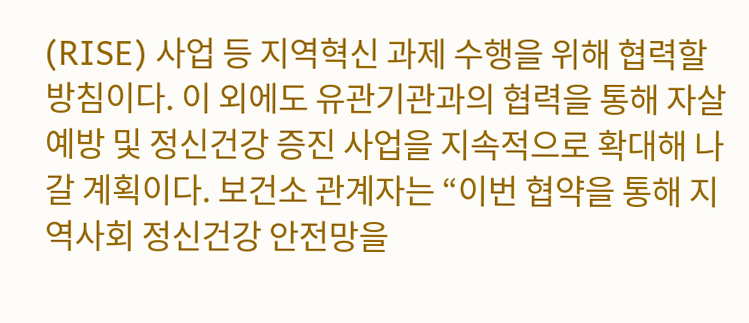(RISE) 사업 등 지역혁신 과제 수행을 위해 협력할 방침이다. 이 외에도 유관기관과의 협력을 통해 자살 예방 및 정신건강 증진 사업을 지속적으로 확대해 나갈 계획이다. 보건소 관계자는 “이번 협약을 통해 지역사회 정신건강 안전망을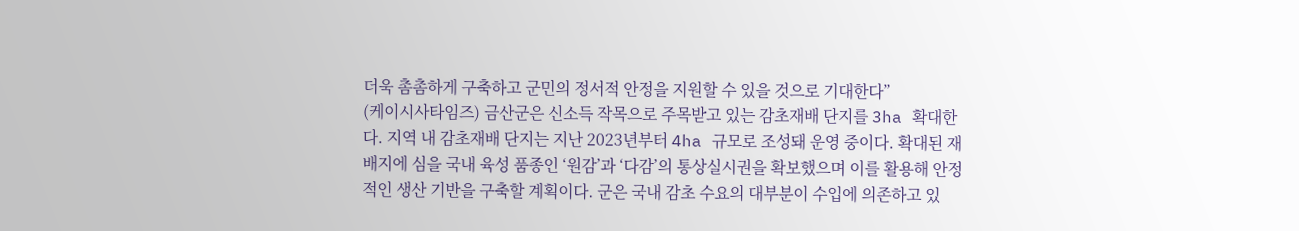더욱 촘촘하게 구축하고 군민의 정서적 안정을 지원할 수 있을 것으로 기대한다”
(케이시사타임즈) 금산군은 신소득 작목으로 주목받고 있는 감초재배 단지를 3ha 확대한다. 지역 내 감초재배 단지는 지난 2023년부터 4ha 규모로 조성돼 운영 중이다. 확대된 재배지에 심을 국내 육성 품종인 ‘원감’과 ‘다감’의 통상실시권을 확보했으며 이를 활용해 안정적인 생산 기반을 구축할 계획이다. 군은 국내 감초 수요의 대부분이 수입에 의존하고 있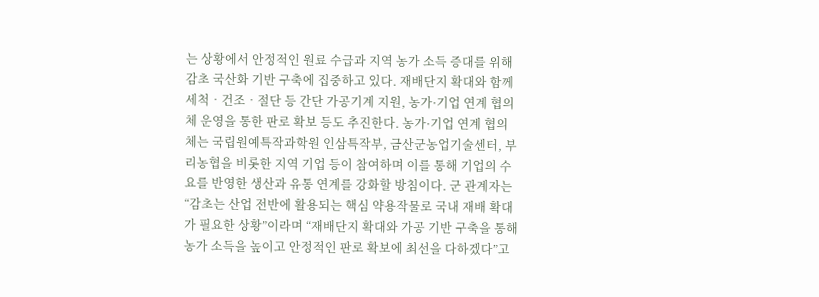는 상황에서 안정적인 원료 수급과 지역 농가 소득 증대를 위해 감초 국산화 기반 구축에 집중하고 있다. 재배단지 확대와 함께 세척‧건조‧절단 등 간단 가공기계 지원, 농가·기업 연계 협의체 운영을 통한 판로 확보 등도 추진한다. 농가·기업 연계 협의체는 국립원예특작과학원 인삼특작부, 금산군농업기술센터, 부리농협을 비롯한 지역 기업 등이 참여하며 이를 통해 기업의 수요를 반영한 생산과 유통 연계를 강화할 방침이다. 군 관계자는 “감초는 산업 전반에 활용되는 핵심 약용작물로 국내 재배 확대가 필요한 상황”이라며 “재배단지 확대와 가공 기반 구축을 통해 농가 소득을 높이고 안정적인 판로 확보에 최선을 다하겠다”고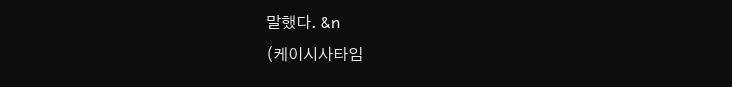말했다. &n
(케이시사타임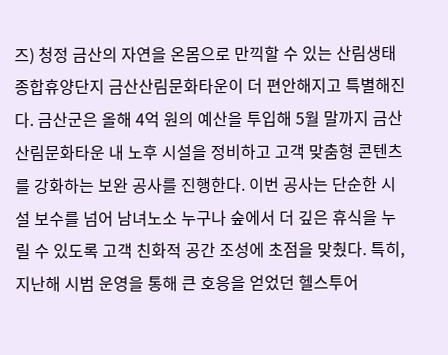즈) 청정 금산의 자연을 온몸으로 만끽할 수 있는 산림생태종합휴양단지 금산산림문화타운이 더 편안해지고 특별해진다. 금산군은 올해 4억 원의 예산을 투입해 5월 말까지 금산산림문화타운 내 노후 시설을 정비하고 고객 맞춤형 콘텐츠를 강화하는 보완 공사를 진행한다. 이번 공사는 단순한 시설 보수를 넘어 남녀노소 누구나 숲에서 더 깊은 휴식을 누릴 수 있도록 고객 친화적 공간 조성에 초점을 맞췄다. 특히, 지난해 시범 운영을 통해 큰 호응을 얻었던 헬스투어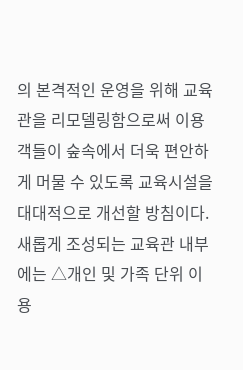의 본격적인 운영을 위해 교육관을 리모델링함으로써 이용객들이 숲속에서 더욱 편안하게 머물 수 있도록 교육시설을 대대적으로 개선할 방침이다. 새롭게 조성되는 교육관 내부에는 △개인 및 가족 단위 이용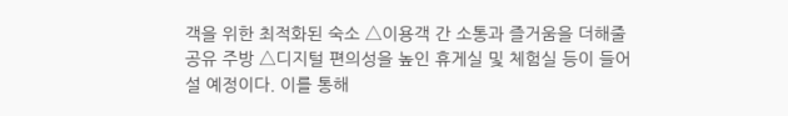객을 위한 최적화된 숙소 △이용객 간 소통과 즐거움을 더해줄 공유 주방 △디지털 편의성을 높인 휴게실 및 체험실 등이 들어설 예정이다. 이를 통해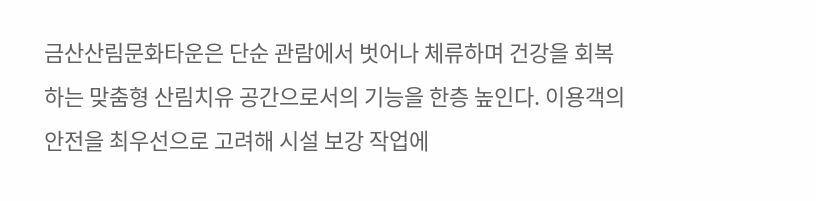금산산림문화타운은 단순 관람에서 벗어나 체류하며 건강을 회복하는 맞춤형 산림치유 공간으로서의 기능을 한층 높인다. 이용객의 안전을 최우선으로 고려해 시설 보강 작업에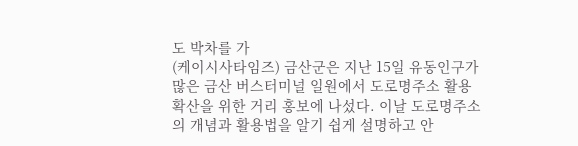도 박차를 가
(케이시사타임즈) 금산군은 지난 15일 유동인구가 많은 금산 버스터미널 일원에서 도로명주소 활용 확산을 위한 거리 홍보에 나섰다. 이날 도로명주소의 개념과 활용법을 알기 쉽게 설명하고 안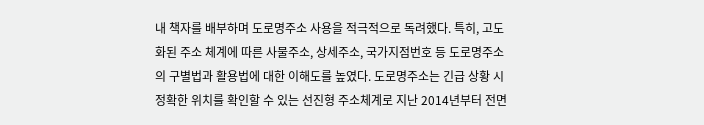내 책자를 배부하며 도로명주소 사용을 적극적으로 독려했다. 특히, 고도화된 주소 체계에 따른 사물주소, 상세주소, 국가지점번호 등 도로명주소의 구별법과 활용법에 대한 이해도를 높였다. 도로명주소는 긴급 상황 시 정확한 위치를 확인할 수 있는 선진형 주소체계로 지난 2014년부터 전면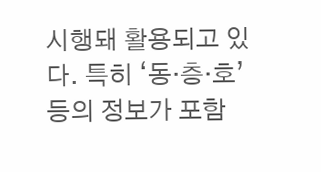시행돼 활용되고 있다. 특히 ‘동·층·호’ 등의 정보가 포함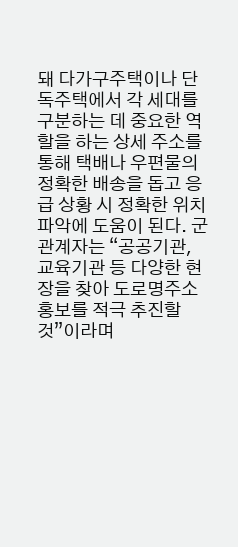돼 다가구주택이나 단독주택에서 각 세대를 구분하는 데 중요한 역할을 하는 상세 주소를 통해 택배나 우편물의 정확한 배송을 돕고 응급 상황 시 정확한 위치 파악에 도움이 된다. 군 관계자는 “공공기관, 교육기관 등 다양한 현장을 찾아 도로명주소 홍보를 적극 추진할 것”이라며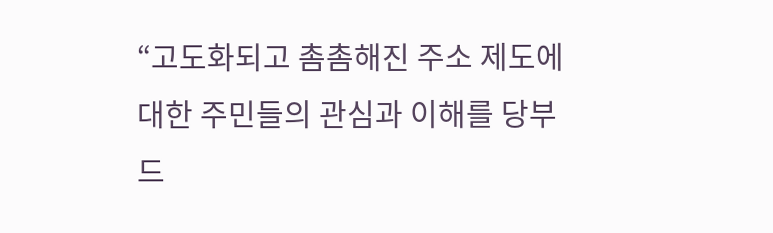“고도화되고 촘촘해진 주소 제도에 대한 주민들의 관심과 이해를 당부드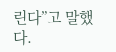린다”고 말했다.